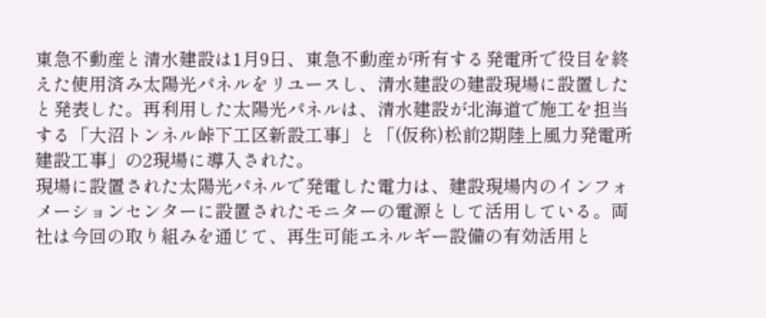東急不動産と清水建設は1月9日、東急不動産が所有する発電所で役目を終えた使用済み太陽光パネルをリユースし、清水建設の建設現場に設置したと発表した。再利用した太陽光パネルは、清水建設が北海道で施工を担当する「大沼トンネル峠下工区新設工事」と「(仮称)松前2期陸上風力発電所建設工事」の2現場に導入された。
現場に設置された太陽光パネルで発電した電力は、建設現場内のインフォメーションセンターに設置されたモニターの電源として活用している。両社は今回の取り組みを通じて、再生可能エネルギー設備の有効活用と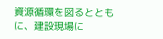資源循環を図るとともに、建設現場に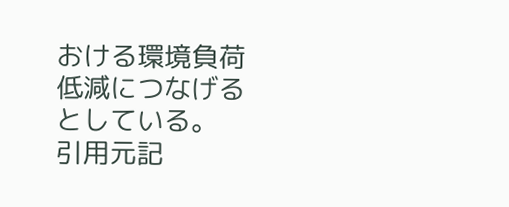おける環境負荷低減につなげるとしている。
引用元記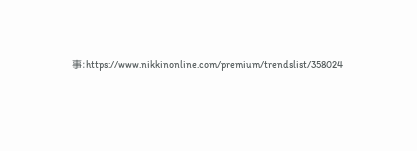事:https://www.nikkinonline.com/premium/trendslist/358024